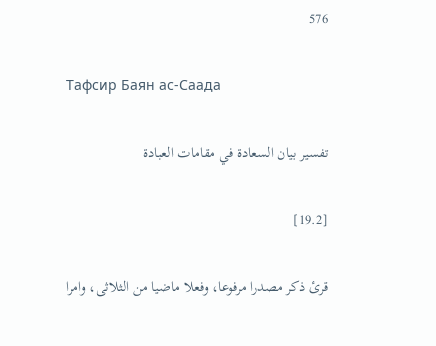576

Тафсир Баян ас-Саада

تفسير بيان السعادة في مقامات العبادة

[19.2]

قرئ ذكر مصدرا مرفوعا، وفعلا ماضيا من الثلاثى، وامرا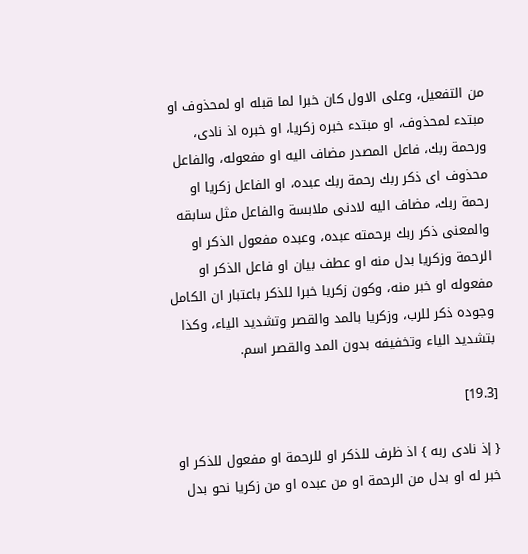من التفعيل، وعلى الاول كان خبرا لما قبله او لمحذوف او مبتدء لمحذوف، او مبتدء خبره زكريا، او خبره اذ نادى، ورحمة ربك، فاعل المصدر مضاف اليه او مفعوله، والفاعل محذوف اى ذكر ربك رحمة ربك عبده، او الفاعل زكريا او رحمة ربك، مضاف اليه لادنى ملابسة والفاعل مثل سابقه والمعنى ذكر ربك برحمته عبده، وعبده مفعول الذكر او الرحمة وزكريا بدل منه او عطف بيان او فاعل الذكر او مفعوله او خبر منه، وكون زكريا خبرا للذكر باعتبار ان الكامل وجوده ذكر للرب، وزكريا بالمد والقصر وتشديد الياء، وكذا بتشديد الياء وتخفيفه بدون المد والقصر اسم.

[19.3]

{ إذ نادى ربه } اذ ظرف للذكر او للرحمة او مفعول للذكر او خبر له او بدل من الرحمة او من عبده او من زكريا نحو بدل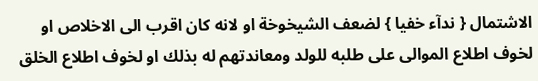الاشتمال { ندآء خفيا } لضعف الشيخوخة او لانه كان اقرب الى الاخلاص او لخوف اطلاع الموالى على طلبه للولد ومعاندتهم له بذلك او لخوف اطلاع الخلق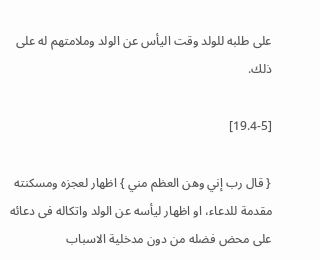على طلبه للولد وقت اليأس عن الولد وملامتهم له على ذلك.

[19.4-5]

{ قال رب إني وهن العظم مني } اظهار لعجزه ومسكنته مقدمة للدعاء، او اظهار ليأسه عن الولد واتكاله فى دعائه على محض فضله من دون مدخلية الاسباب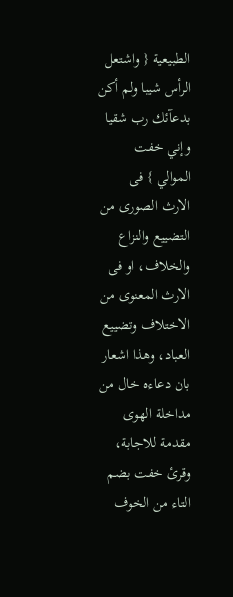الطبيعية { واشتعل الرأس شيبا ولم أكن بدعآئك رب شقيا وإني خفت الموالي } فى الارث الصورى من التضييع والنزاع والخلاف، او فى الارث المعنوى من الاختلاف وتضييع العباد، وهذا اشعار بان دعاءه خال من مداخلة الهوى مقدمة للاجابة، وقرئ خفت بضم التاء من الخوف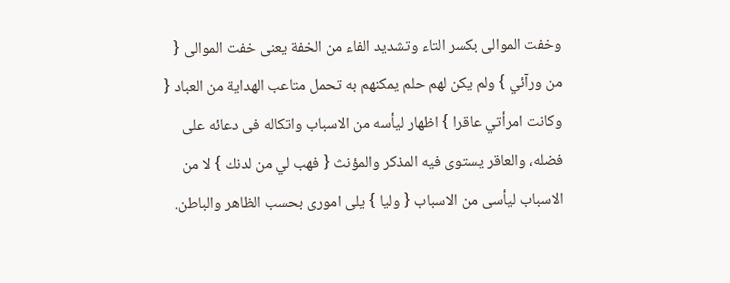وخفت الموالى بكسر التاء وتشديد الفاء من الخفة يعنى خفت الموالى { من ورآئي } ولم يكن لهم حلم يمكنهم به تحمل متاعب الهداية من العباد { وكانت امرأتي عاقرا } اظهار ليأسه من الاسباب واتكاله فى دعائه على فضله، والعاقر يستوى فيه المذكر والمؤنث { فهب لي من لدنك } لا من الاسباب ليأسى من الاسباب { وليا } يلى امورى بحسب الظاهر والباطن.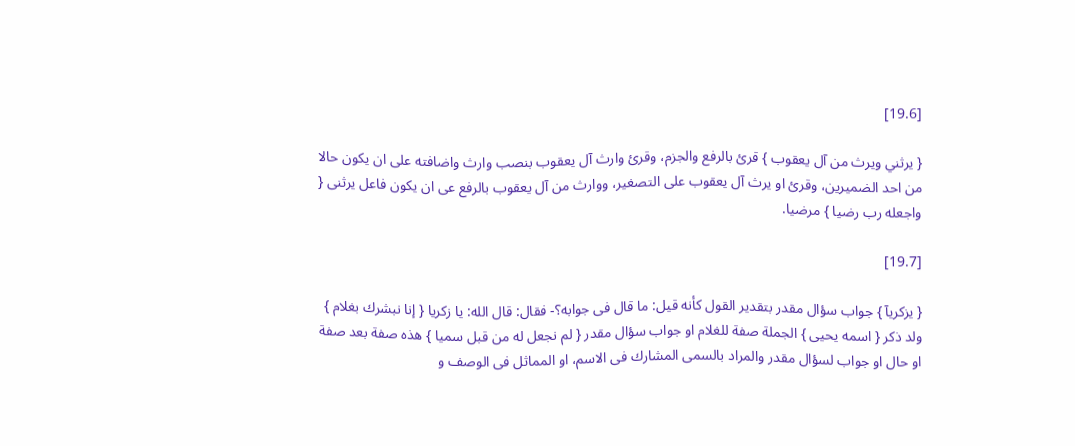[19.6]

{ يرثني ويرث من آل يعقوب } قرئ بالرفع والجزم، وقرئ وارث آل يعقوب بنصب وارث واضافته على ان يكون حالا من احد الضميرين، وقرئ او يرث آل يعقوب على التصغير، ووارث من آل يعقوب بالرفع عى ان يكون فاعل يرثنى { واجعله رب رضيا } مرضيا.

[19.7]

{ يزكريآ } جواب سؤال مقدر بتقدير القول كأنه قيل: ما قال فى جوابه؟- فقال: قال الله: يا زكريا { إنا نبشرك بغلام } ولد ذكر { اسمه يحيى } الجملة صفة للغلام او جواب سؤال مقدر { لم نجعل له من قبل سميا } هذه صفة بعد صفة او حال او جواب لسؤال مقدر والمراد بالسمى المشارك فى الاسم، او المماثل فى الوصف و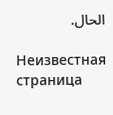الحال.

Неизвестная страница